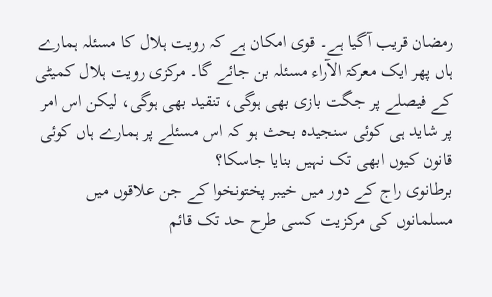رمضان قریب آگیا ہے۔ قوی امکان ہے کہ رویت ہلال کا مسئلہ ہمارے ہاں پھر ایک معرکۃ الآراء مسئلہ بن جائے گا۔ مرکزی رویت ہلال کمیٹی کے فیصلے پر جگت بازی بھی ہوگی، تنقید بھی ہوگی، لیکن اس امر پر شاید ہی کوئی سنجیدہ بحث ہو کہ اس مسئلے پر ہمارے ہاں کوئی قانون کیوں ابھی تک نہیں بنایا جاسکا؟
برطانوی راج کے دور میں خیبر پختونخوا کے جن علاقوں میں مسلمانوں کی مرکزیت کسی طرح حد تک قائم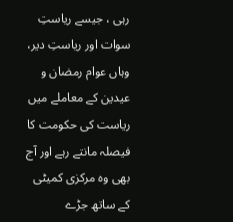رہی ، جیسے ریاستِ سوات اور ریاستِ دیر، وہاں عوام رمضان و عیدین کے معاملے میں ریاست کی حکومت کا فیصلہ مانتے رہے اور آج بھی وہ مرکزی کمیٹی کے ساتھ جڑے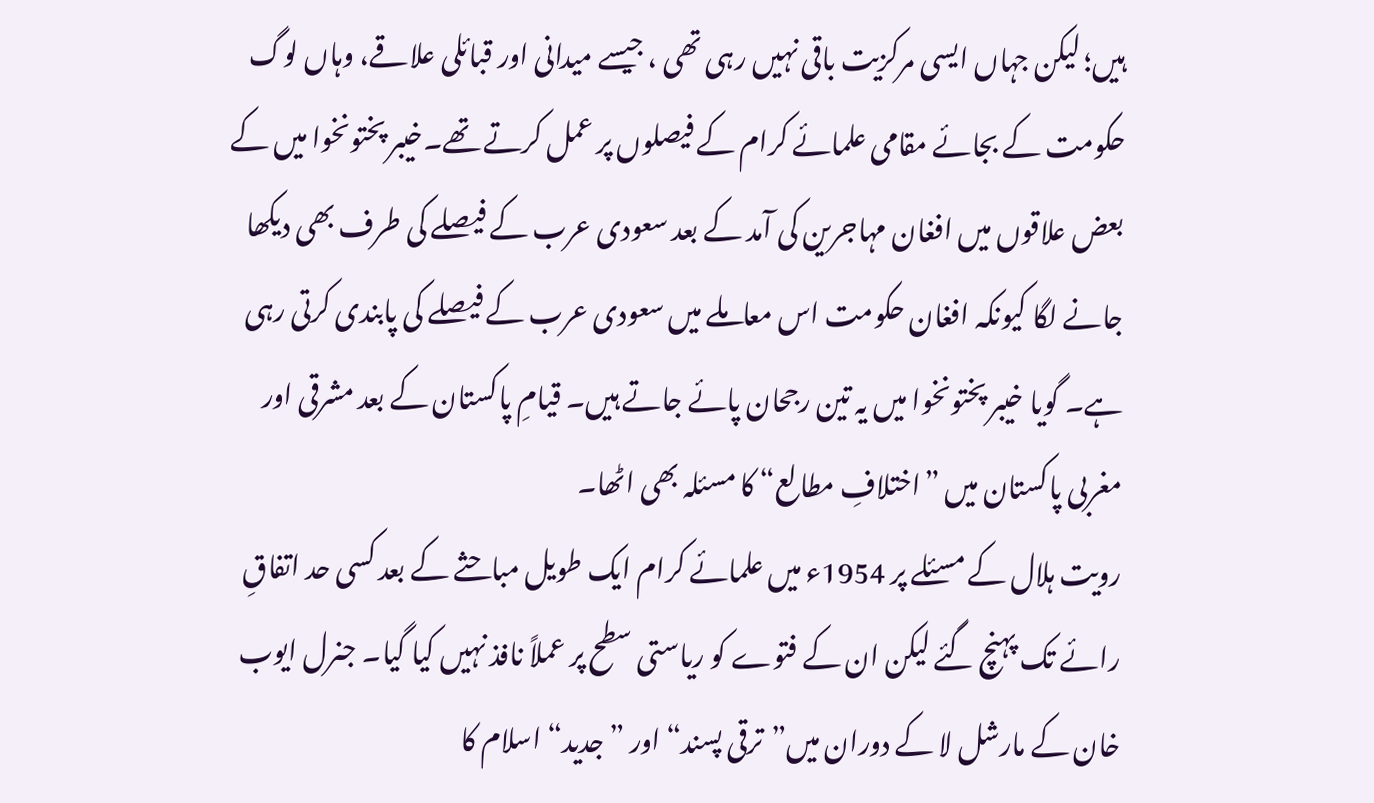ہیں؛ لیکن جہاں ایسی مرکزیت باقی نہیں رہی تھی ، جیسے میدانی اور قبائلی علاقے، وہاں لوگ حکومت کے بجائے مقامی علمائے کرام کے فیصلوں پر عمل کرتے تھے۔خیبر پختونخوا میں کے بعض علاقوں میں افغان مہاجرین کی آمد کے بعد سعودی عرب کے فیصلے کی طرف بھی دیکھا جانے لگا کیونکہ افغان حکومت اس معاملے میں سعودی عرب کے فیصلے کی پابندی کرتی رہی ہے۔ گویا خیبر پختونخوا میں یہ تین رجحان پائے جاتے ہیں۔ قیامِ پاکستان کے بعد مشرقی اور مغربی پاکستان میں ”اختلافِ مطالع“ کا مسئلہ بھی اٹھا۔
رویت ہلال کے مسئلے پر 1954ء میں علمائے کرام ایک طویل مباحثے کے بعد کسی حد اتفاقِ رائے تک پہنچ گئے لیکن ان کے فتوے کو ریاستی سطح پر عملاً نافذ نہیں کیا گیا۔ جنرل ایوب خان کے مارشل لا کے دوران میں”ترقی پسند“ اور ”جدید“ اسلام کا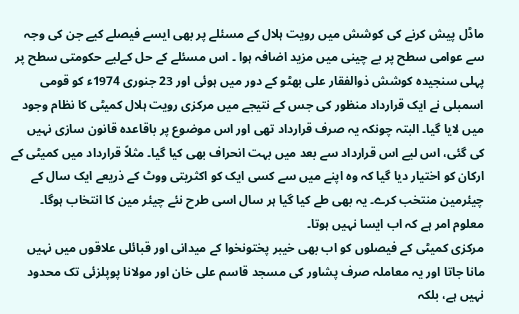ماڈل پیش کرنے کی کوشش میں رویت ہلال کے مسئلے پر بھی ایسے فیصلے کیے جن کی وجہ سے عوامی سطح پر بے چینی میں مزید اضافہ ہوا ۔ اس مسئلے کے حل کےلیے حکومتی سطح پر پہلی سنجیدہ کوشش ذوالفقار علی بھٹو کے دور میں ہوئی اور 23 جنوری 1974ء کو قومی اسمبلی نے ایک قرارداد منظور کی جس کے نتیجے میں مرکزی رویت ہلال کمیٹی کا نظام وجود میں لایا گیا۔ البتہ چونکہ یہ صرف قرارداد تھی اور اس موضوع پر باقاعدہ قانون سازی نہیں کی گئی، اس لیے اس قرارداد سے بعد میں بہت انحراف بھی کیا گیا۔ مثلاً قرارداد میں کمیٹی کے ارکان کو اختیار دیا گیا کہ وہ اپنے میں سے کسی ایک کو اکثریتی ووٹ کے ذریعے ایک سال کے چیئرمین منتخب کرے۔ یہ بھی طے کیا گیا ہر سال اسی طرح نئے چیئر مین کا انتخاب ہوگا۔ معلوم امر ہے کہ اب ایسا نہیں ہوتا۔
مرکزی کمیٹی کے فیصلوں کو اب بھی خیبر پختونخوا کے میدانی اور قبائلی علاقوں میں نہیں مانا جاتا اور یہ معاملہ صرف پشاور کی مسجد قاسم علی خان اور مولانا پوپلزئی تک محدود نہیں ہے، بلکہ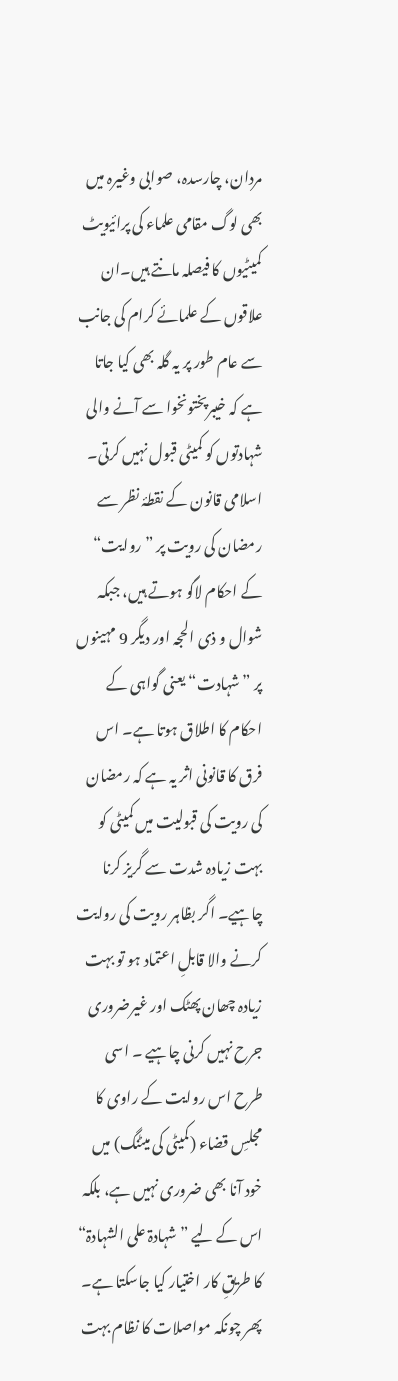مردان، چارسدہ، صوابی وغیرہ میں بھی لوگ مقامی علماء کی پرائیویٹ کمیٹیوں کا فیصلہ مانتے ہیں۔ان علاقوں کے علمائے کرام کی جانب سے عام طور پر یہ گلہ بھی کیا جاتا ہے کہ خیبرپختونخوا سے آنے والی شہادتوں کو کمیٹی قبول نہیں کرتی۔
اسلامی قانون کے نقطۂ نظر سے رمضان کی رویت پر ”روایت“ کے احکام لاگو ہوتے ہیں، جبکہ شوال و ذی الحجہ اور دیگر 9 مہینوں پر ”شہادت“ یعنی گواہی کے احکام کا اطلاق ہوتا ہے۔ اس فرق کا قانونی اثر یہ ہے کہ رمضان کی رویت کی قبولیت میں کمیٹی کو بہت زیادہ شدت سے گریز کرنا چاہیے۔ اگر بظاہر رویت کی روایت کرنے والا قابلِ اعتماد ہو تو بہت زیادہ چھان پھٹک اور غیرضروری جرح نہیں کرنی چاہیے ۔ اسی طرح اس روایت کے راوی کا مجلسِ قضاء (کمیٹی کی میٹنگ) میں خود آنا بھی ضروری نہیں ہے، بلکہ اس کے لیے ”شہادۃ علی الشہادۃ“ کا طریقِ کار اختیار کیا جاسکتا ہے۔ پھر چونکہ مواصلات کا نظام بہت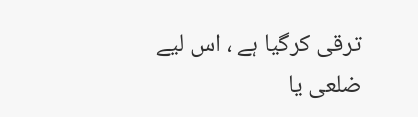ترقی کرگیا ہے ، اس لیے ضلعی یا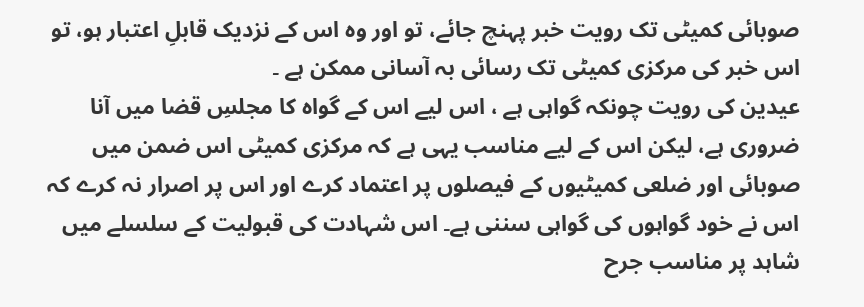صوبائی کمیٹی تک رویت خبر پہنچ جائے، تو اور وہ اس کے نزدیک قابلِ اعتبار ہو، تو اس خبر کی مرکزی کمیٹی تک رسائی بہ آسانی ممکن ہے ۔
عیدین کی رویت چونکہ گواہی ہے ، اس لیے اس کے گواہ کا مجلسِ قضا میں آنا ضروری ہے، لیکن اس کے لیے مناسب یہی ہے کہ مرکزی کمیٹی اس ضمن میں صوبائی اور ضلعی کمیٹیوں کے فیصلوں پر اعتماد کرے اور اس پر اصرار نہ کرے کہ اس نے خود گواہوں کی گواہی سننی ہے۔ اس شہادت کی قبولیت کے سلسلے میں شاہد پر مناسب جرح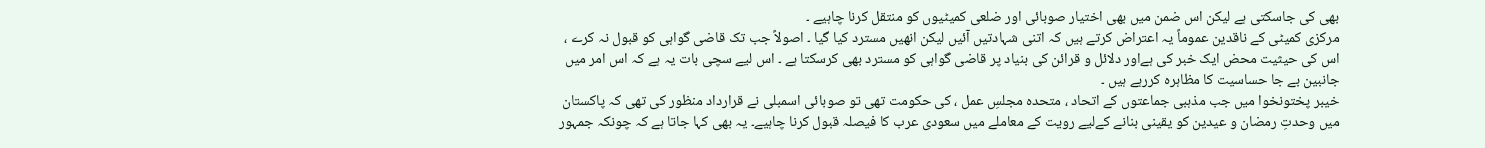بھی کی جاسکتی ہے لیکن اس ضمن میں بھی اختیار صوبائی اور ضلعی کمیٹیوں کو منتقل کرنا چاہیے ۔
مرکزی کمیٹی کے ناقدین عموماً یہ اعتراض کرتے ہیں کہ اتنی شہادتیں آئیں لیکن انھیں مسترد کیا گیا ۔ اصولاً جب تک قاضی گواہی کو قبول نہ کرے ، اس کی حیثیت محض ایک خبر کی ہےاور دلائل و قرائن کی بنیاد پر قاضی گواہی کو مسترد بھی کرسکتا ہے ۔ اس لیے سچی بات یہ ہے کہ اس امر میں جانبین بے جا حساسیت کا مظاہرہ کررہے ہیں ۔
خیبر پختونخوا میں جب مذہبی جماعتوں کے اتحاد ، متحدہ مجلسِ عمل ، کی حکومت تھی تو صوبائی اسمبلی نے قرارداد منظور کی تھی کہ پاکستان میں وحدتِ رمضان و عیدین کو یقینی بنانے کےلیے رویت کے معاملے میں سعودی عرب کا فیصلہ قبول کرنا چاہیے۔ یہ بھی کہا جاتا ہے کہ چونکہ جمہور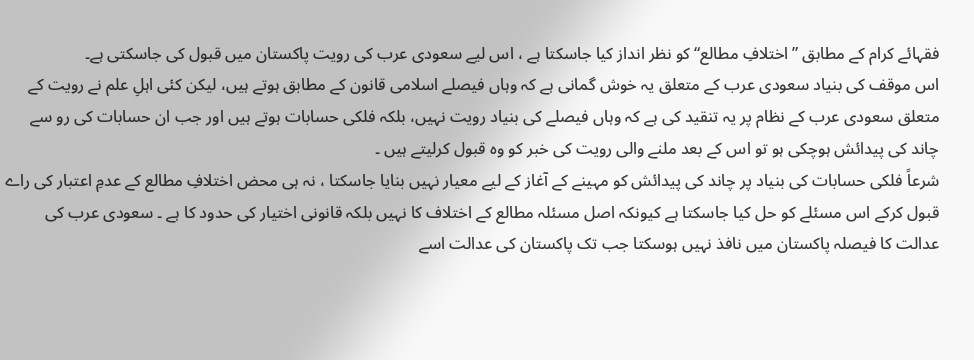فقہائے کرام کے مطابق ”اختلافِ مطالع“ کو نظر انداز کیا جاسکتا ہے ، اس لیے سعودی عرب کی رویت پاکستان میں قبول کی جاسکتی ہے۔
اس موقف کی بنیاد سعودی عرب کے متعلق یہ خوش گمانی ہے کہ وہاں فیصلے اسلامی قانون کے مطابق ہوتے ہیں، لیکن کئی اہلِ علم نے رویت کے متعلق سعودی عرب کے نظام پر یہ تنقید کی ہے کہ وہاں فیصلے کی بنیاد رویت نہیں، بلکہ فلکی حسابات ہوتے ہیں اور جب ان حسابات کی رو سے چاند کی پیدائش ہوچکی ہو تو اس کے بعد ملنے والی رویت کی خبر کو وہ قبول کرلیتے ہیں ۔
شرعاً فلکی حسابات کی بنیاد پر چاند کی پیدائش کو مہینے کے آغاز کے لیے معیار نہیں بنایا جاسکتا ، نہ ہی محض اختلافِ مطالع کے عدمِ اعتبار کی راے قبول کرکے اس مسئلے کو حل کیا جاسکتا ہے کیونکہ اصل مسئلہ مطالع کے اختلاف کا نہیں بلکہ قانونی اختیار کی حدود کا ہے ۔ سعودی عرب کی عدالت کا فیصلہ پاکستان میں نافذ نہیں ہوسکتا جب تک پاکستان کی عدالت اسے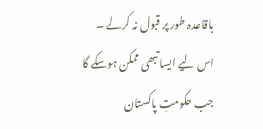باقاعدہ طور پر قبول نہ کرلے ۔ اس لیے ایسا تبھی ممکن ہوسکے گا جب حکومتِ پاکستان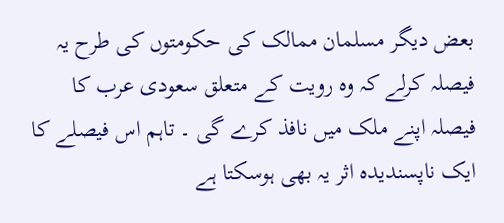بعض دیگر مسلمان ممالک کی حکومتوں کی طرح یہ فیصلہ کرلے کہ وہ رویت کے متعلق سعودی عرب کا فیصلہ اپنے ملک میں نافذ کرے گی ۔ تاہم اس فیصلے کا ایک ناپسندیدہ اثر یہ بھی ہوسکتا ہے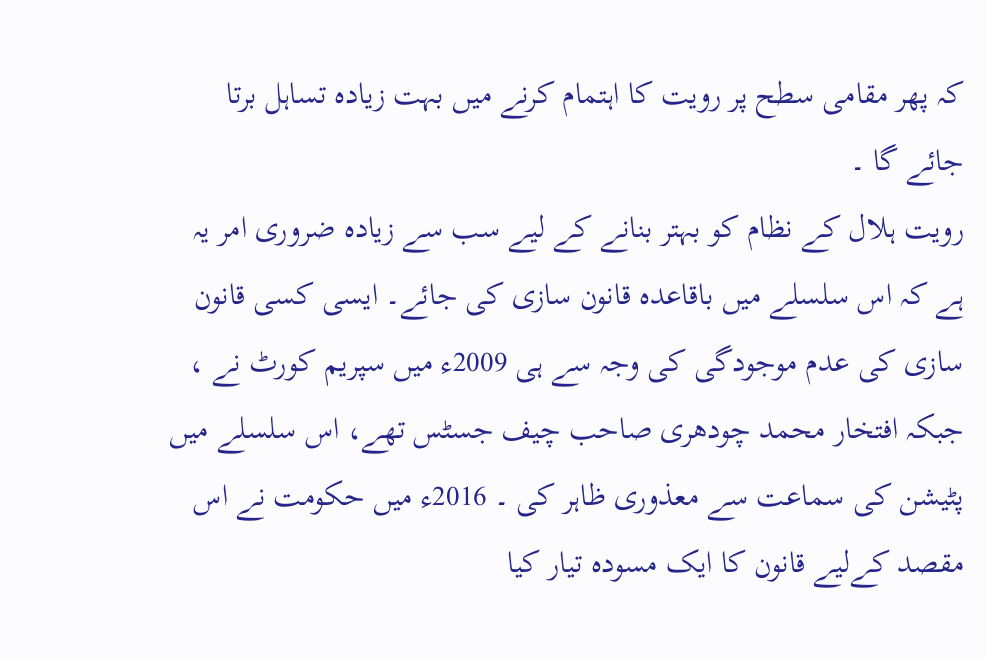کہ پھر مقامی سطح پر رویت کا اہتمام کرنے میں بہت زیادہ تساہل برتا جائے گا ۔
رویت ہلال کے نظام کو بہتر بنانے کے لیے سب سے زیادہ ضروری امر یہ ہے کہ اس سلسلے میں باقاعدہ قانون سازی کی جائے۔ ایسی کسی قانون سازی کی عدم موجودگی کی وجہ سے ہی 2009ء میں سپریم کورٹ نے ، جبکہ افتخار محمد چودھری صاحب چیف جسٹس تھے، اس سلسلے میں پٹیشن کی سماعت سے معذوری ظاہر کی ۔ 2016ء میں حکومت نے اس مقصد کےلیے قانون کا ایک مسودہ تیار کیا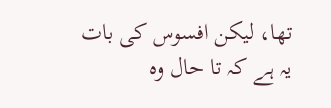تھا، لیکن افسوس کی بات یہ ہے کہ تا حال وہ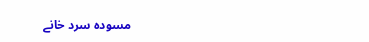مسودہ سرد خانے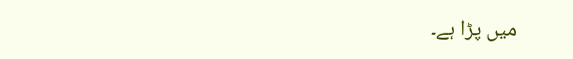میں پڑا ہے۔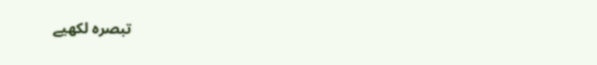تبصرہ لکھیے